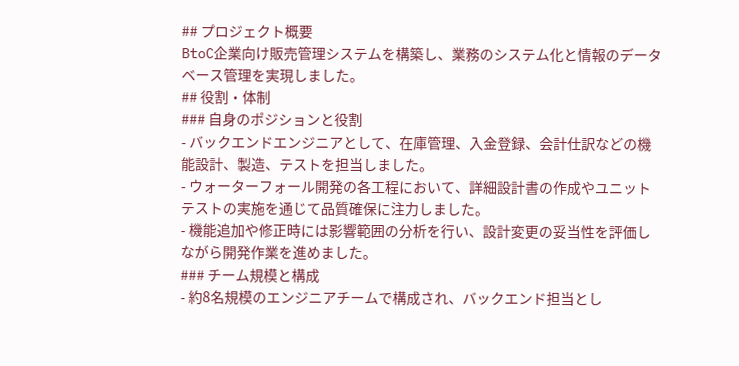## プロジェクト概要
BtoC企業向け販売管理システムを構築し、業務のシステム化と情報のデータベース管理を実現しました。
## 役割・体制
### 自身のポジションと役割
- バックエンドエンジニアとして、在庫管理、入金登録、会計仕訳などの機能設計、製造、テストを担当しました。
- ウォーターフォール開発の各工程において、詳細設計書の作成やユニットテストの実施を通じて品質確保に注力しました。
- 機能追加や修正時には影響範囲の分析を行い、設計変更の妥当性を評価しながら開発作業を進めました。
### チーム規模と構成
- 約8名規模のエンジニアチームで構成され、バックエンド担当とし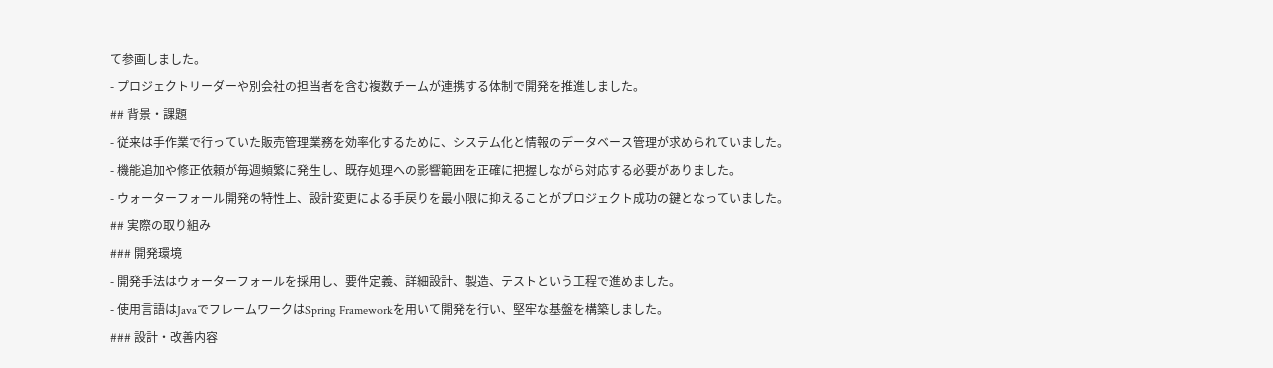て参画しました。
- プロジェクトリーダーや別会社の担当者を含む複数チームが連携する体制で開発を推進しました。
## 背景・課題
- 従来は手作業で行っていた販売管理業務を効率化するために、システム化と情報のデータベース管理が求められていました。
- 機能追加や修正依頼が毎週頻繁に発生し、既存処理への影響範囲を正確に把握しながら対応する必要がありました。
- ウォーターフォール開発の特性上、設計変更による手戻りを最小限に抑えることがプロジェクト成功の鍵となっていました。
## 実際の取り組み
### 開発環境
- 開発手法はウォーターフォールを採用し、要件定義、詳細設計、製造、テストという工程で進めました。
- 使用言語はJavaでフレームワークはSpring Frameworkを用いて開発を行い、堅牢な基盤を構築しました。
### 設計・改善内容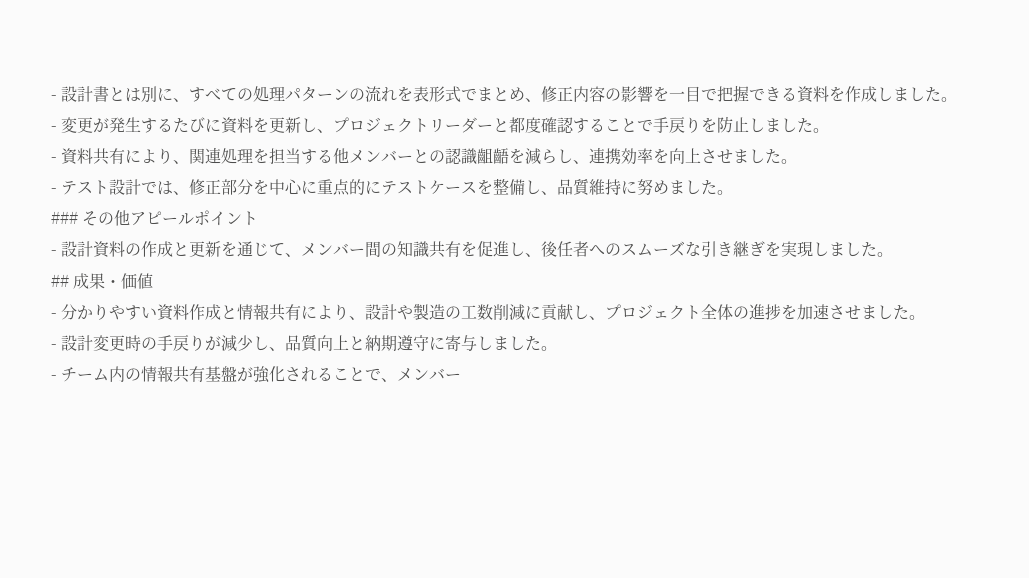- 設計書とは別に、すべての処理パターンの流れを表形式でまとめ、修正内容の影響を一目で把握できる資料を作成しました。
- 変更が発生するたびに資料を更新し、プロジェクトリーダーと都度確認することで手戻りを防止しました。
- 資料共有により、関連処理を担当する他メンバーとの認識齟齬を減らし、連携効率を向上させました。
- テスト設計では、修正部分を中心に重点的にテストケースを整備し、品質維持に努めました。
### その他アピールポイント
- 設計資料の作成と更新を通じて、メンバー間の知識共有を促進し、後任者へのスムーズな引き継ぎを実現しました。
## 成果・価値
- 分かりやすい資料作成と情報共有により、設計や製造の工数削減に貢献し、プロジェクト全体の進捗を加速させました。
- 設計変更時の手戻りが減少し、品質向上と納期遵守に寄与しました。
- チーム内の情報共有基盤が強化されることで、メンバー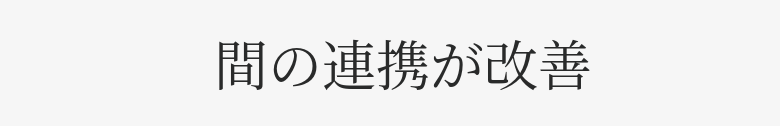間の連携が改善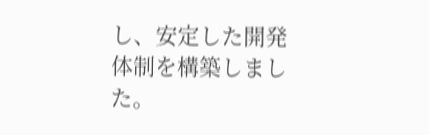し、安定した開発体制を構築しました。